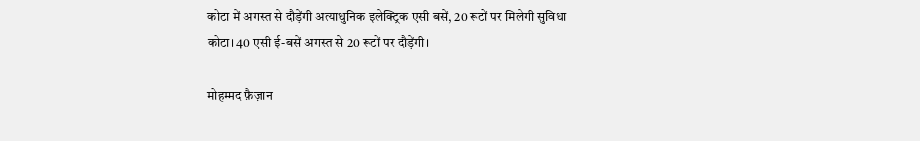कोटा में अगस्त से दौड़ेंगी अत्याधुनिक इलेक्ट्रिक एसी बसें, 20 रूटों पर मिलेगी सुविधा
कोटा। 40 एसी ई-बसें अगस्त से 20 रूटों पर दौड़ेंगी।

मोहम्मद फ़ैज़ान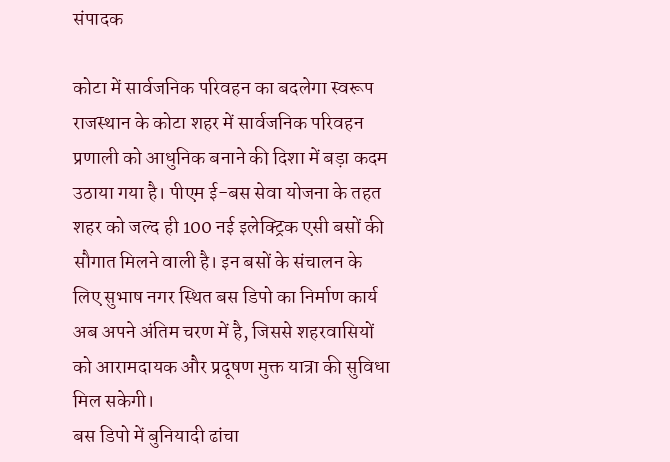संपादक

कोटा में सार्वजनिक परिवहन का बदलेगा स्वरूप
राजस्थान के कोटा शहर में सार्वजनिक परिवहन प्रणाली को आधुनिक बनाने की दिशा में बड़ा कदम उठाया गया है। पीएम ई-बस सेवा योजना के तहत शहर को जल्द ही 100 नई इलेक्ट्रिक एसी बसों की सौगात मिलने वाली है। इन बसों के संचालन के लिए सुभाष नगर स्थित बस डिपो का निर्माण कार्य अब अपने अंतिम चरण में है, जिससे शहरवासियों को आरामदायक और प्रदूषण मुक्त यात्रा की सुविधा मिल सकेगी।
बस डिपो में बुनियादी ढांचा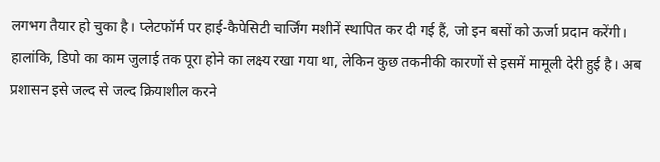लगभग तैयार हो चुका है। प्लेटफॉर्म पर हाई-कैपेसिटी चार्जिंग मशीनें स्थापित कर दी गई हैं, जो इन बसों को ऊर्जा प्रदान करेंगी। हालांकि, डिपो का काम जुलाई तक पूरा होने का लक्ष्य रखा गया था, लेकिन कुछ तकनीकी कारणों से इसमें मामूली देरी हुई है। अब प्रशासन इसे जल्द से जल्द क्रियाशील करने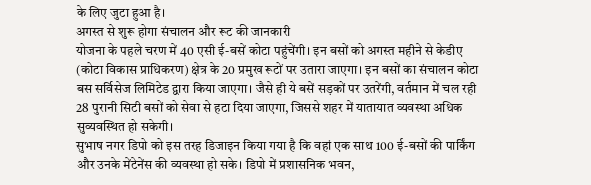के लिए जुटा हुआ है।
अगस्त से शुरू होगा संचालन और रूट की जानकारी
योजना के पहले चरण में 40 एसी ई-बसें कोटा पहुंचेंगी। इन बसों को अगस्त महीने से केडीए (कोटा विकास प्राधिकरण) क्षेत्र के 20 प्रमुख रूटों पर उतारा जाएगा। इन बसों का संचालन कोटा बस सर्विसेज लिमिटेड द्वारा किया जाएगा। जैसे ही ये बसें सड़कों पर उतरेंगी, वर्तमान में चल रही 28 पुरानी सिटी बसों को सेवा से हटा दिया जाएगा, जिससे शहर में यातायात व्यवस्था अधिक सुव्यवस्थित हो सकेगी।
सुभाष नगर डिपो को इस तरह डिजाइन किया गया है कि वहां एक साथ 100 ई-बसों की पार्किंग और उनके मेंटेनेंस की व्यवस्था हो सके। डिपो में प्रशासनिक भवन,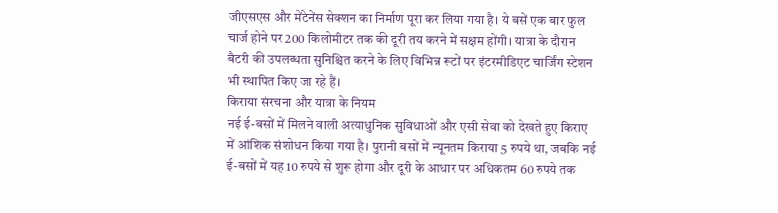जीएसएस और मेंटेनेंस सेक्शन का निर्माण पूरा कर लिया गया है। ये बसें एक बार फुल चार्ज होने पर 200 किलोमीटर तक की दूरी तय करने में सक्षम होंगी। यात्रा के दौरान बैटरी की उपलब्धता सुनिश्चित करने के लिए विभिन्न रूटों पर इंटरमीडिएट चार्जिंग स्टेशन भी स्थापित किए जा रहे हैं।
किराया संरचना और यात्रा के नियम
नई ई-बसों में मिलने वाली अत्याधुनिक सुविधाओं और एसी सेवा को देखते हुए किराए में आंशिक संशोधन किया गया है। पुरानी बसों में न्यूनतम किराया 5 रुपये था, जबकि नई ई-बसों में यह 10 रुपये से शुरू होगा और दूरी के आधार पर अधिकतम 60 रुपये तक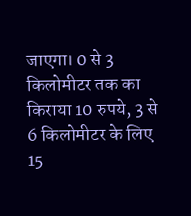जाएगा। 0 से 3 किलोमीटर तक का किराया 10 रुपये, 3 से 6 किलोमीटर के लिए 15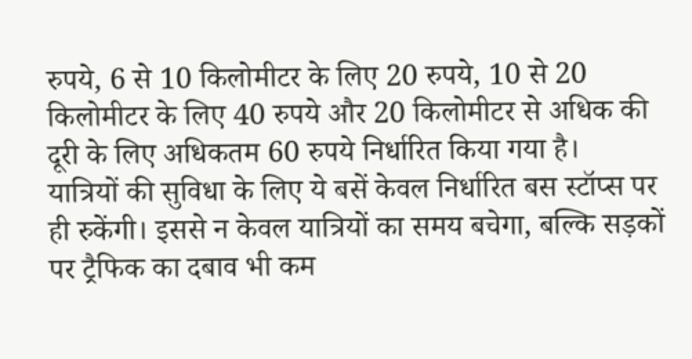रुपये, 6 से 10 किलोमीटर के लिए 20 रुपये, 10 से 20 किलोमीटर के लिए 40 रुपये और 20 किलोमीटर से अधिक की दूरी के लिए अधिकतम 60 रुपये निर्धारित किया गया है।
यात्रियों की सुविधा के लिए ये बसें केवल निर्धारित बस स्टॉप्स पर ही रुकेंगी। इससे न केवल यात्रियों का समय बचेगा, बल्कि सड़कों पर ट्रैफिक का दबाव भी कम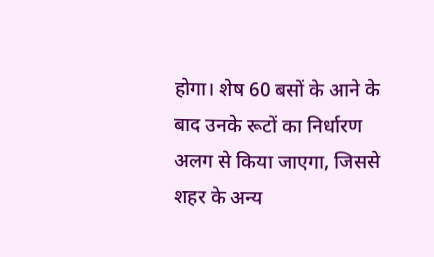होगा। शेष 60 बसों के आने के बाद उनके रूटों का निर्धारण अलग से किया जाएगा, जिससे शहर के अन्य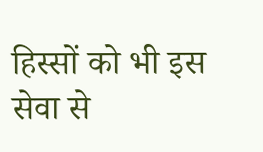हिस्सों को भी इस सेवा से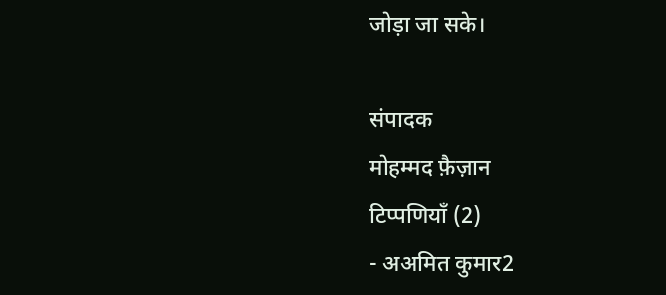जोड़ा जा सके।

संपादक
मोहम्मद फ़ैज़ान
टिप्पणियाँ (2)
- अअमित कुमार2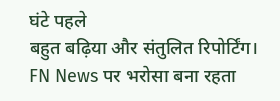घंटे पहले
बहुत बढ़िया और संतुलित रिपोर्टिंग। FN News पर भरोसा बना रहता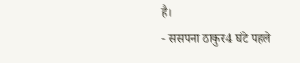है।
- ससपना ठाकुर4 घंटे पहले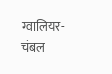ग्वालियर-चंबल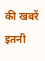की खबरें इतनी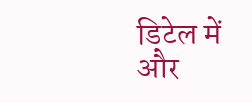डिटेल में और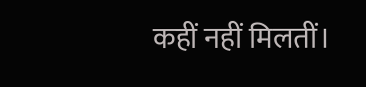कहीं नहीं मिलतीं।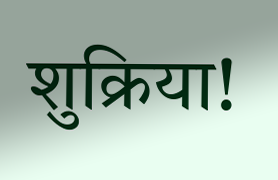शुक्रिया!